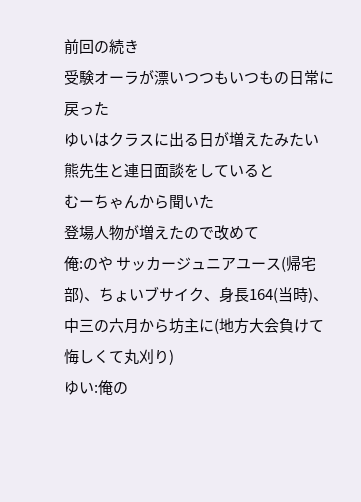前回の続き
受験オーラが漂いつつもいつもの日常に戻った
ゆいはクラスに出る日が増えたみたい
熊先生と連日面談をしていると
むーちゃんから聞いた
登場人物が増えたので改めて
俺:のや サッカージュニアユース(帰宅部)、ちょいブサイク、身長164(当時)、中三の六月から坊主に(地方大会負けて悔しくて丸刈り)
ゆい:俺の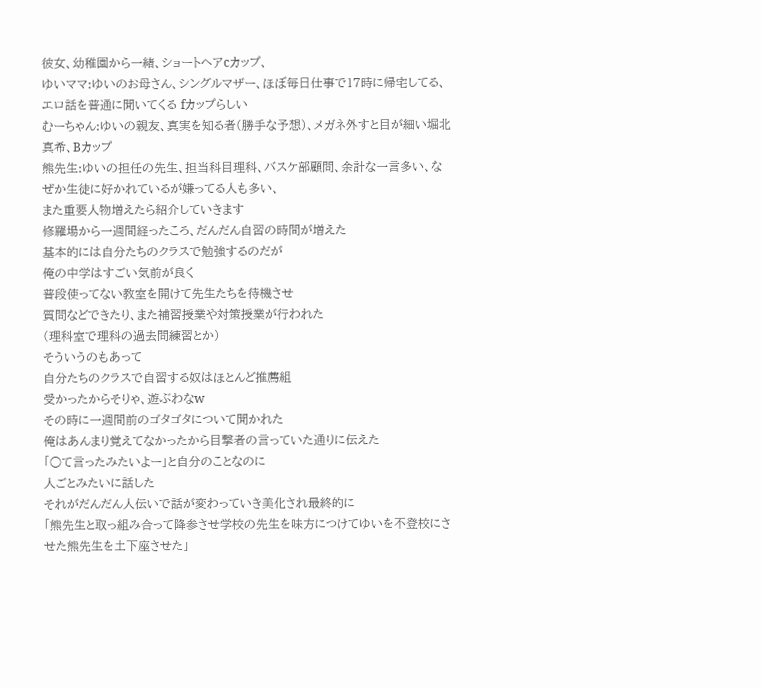彼女、幼稚園から一緒、ショートヘアcカップ、
ゆいママ:ゆいのお母さん、シングルマザー、ほぼ毎日仕事で17時に帰宅してる、エロ話を普通に聞いてくる fカップらしい
むーちゃん:ゆいの親友、真実を知る者(勝手な予想)、メガネ外すと目が細い堀北真希、Bカップ
熊先生:ゆいの担任の先生、担当科目理科、バスケ部顧問、余計な一言多い、なぜか生徒に好かれているが嫌ってる人も多い、
また重要人物増えたら紹介していきます
修羅場から一週間経ったころ、だんだん自習の時間が増えた
基本的には自分たちのクラスで勉強するのだが
俺の中学はすごい気前が良く
普段使ってない教室を開けて先生たちを待機させ
質問などできたり、また補習授業や対策授業が行われた
(理科室で理科の過去問練習とか)
そういうのもあって
自分たちのクラスで自習する奴はほとんど推薦組
受かったからそりゃ、遊ぶわなw
その時に一週間前のゴタゴタについて聞かれた
俺はあんまり覚えてなかったから目撃者の言っていた通りに伝えた
「○て言ったみたいよー」と自分のことなのに
人ごとみたいに話した
それがだんだん人伝いで話が変わっていき美化され最終的に
「熊先生と取っ組み合って降参させ学校の先生を味方につけてゆいを不登校にさせた熊先生を土下座させた」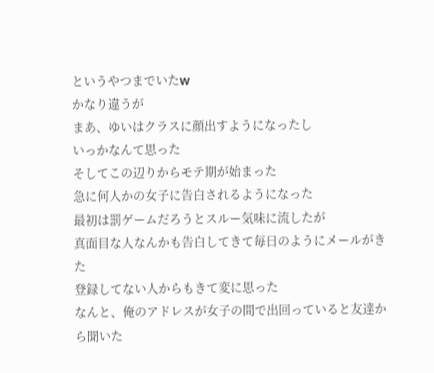というやつまでいたw
かなり違うが
まあ、ゆいはクラスに顔出すようになったし
いっかなんて思った
そしてこの辺りからモテ期が始まった
急に何人かの女子に告白されるようになった
最初は罰ゲームだろうとスルー気味に流したが
真面目な人なんかも告白してきて毎日のようにメールがきた
登録してない人からもきて変に思った
なんと、俺のアドレスが女子の間で出回っていると友達から聞いた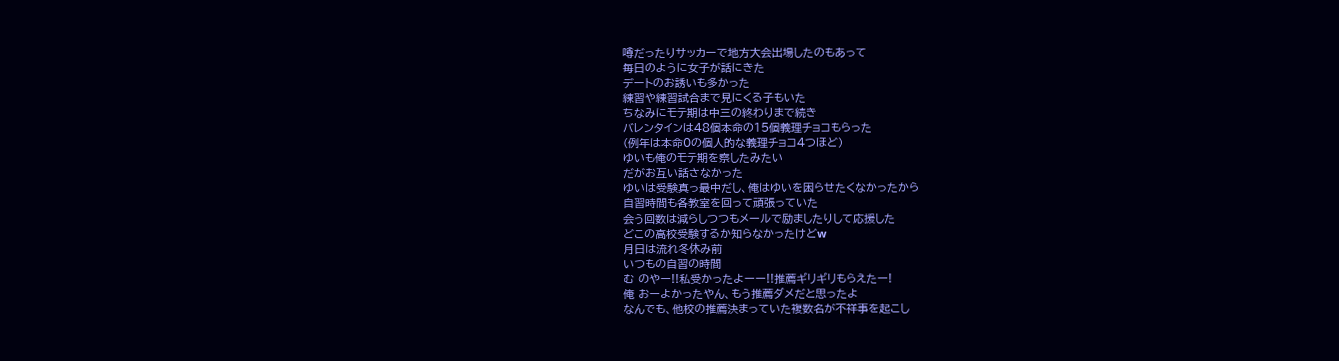噂だったりサッカーで地方大会出場したのもあって
毎日のように女子が話にきた
デートのお誘いも多かった
練習や練習試合まで見にくる子もいた
ちなみにモテ期は中三の終わりまで続き
バレンタインは48個本命の15個義理チョコもらった
(例年は本命0の個人的な義理チョコ4つほど)
ゆいも俺のモテ期を察したみたい
だがお互い話さなかった
ゆいは受験真っ最中だし、俺はゆいを困らせたくなかったから
自習時間も各教室を回って頑張っていた
会う回数は減らしつつもメールで励ましたりして応援した
どこの高校受験するか知らなかったけどw
月日は流れ冬休み前
いつもの自習の時間
む のやー!!私受かったよーー!!推薦ギリギリもらえたー!
俺 おーよかったやん、もう推薦ダメだと思ったよ
なんでも、他校の推薦決まっていた複数名が不祥事を起こし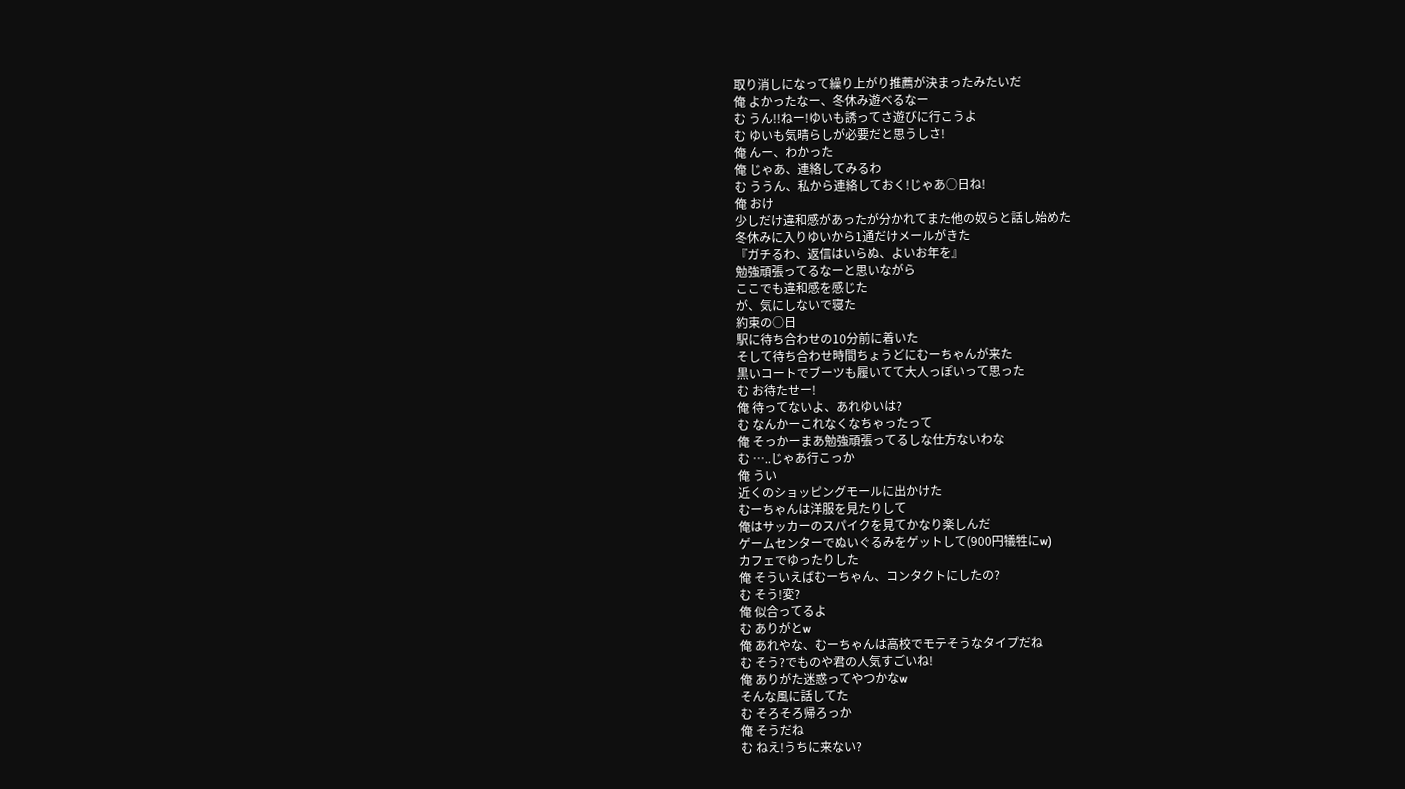取り消しになって繰り上がり推薦が決まったみたいだ
俺 よかったなー、冬休み遊べるなー
む うん!!ねー!ゆいも誘ってさ遊びに行こうよ
む ゆいも気晴らしが必要だと思うしさ!
俺 んー、わかった
俺 じゃあ、連絡してみるわ
む ううん、私から連絡しておく!じゃあ○日ね!
俺 おけ
少しだけ違和感があったが分かれてまた他の奴らと話し始めた
冬休みに入りゆいから1通だけメールがきた
『ガチるわ、返信はいらぬ、よいお年を』
勉強頑張ってるなーと思いながら
ここでも違和感を感じた
が、気にしないで寝た
約束の○日
駅に待ち合わせの10分前に着いた
そして待ち合わせ時間ちょうどにむーちゃんが来た
黒いコートでブーツも履いてて大人っぽいって思った
む お待たせー!
俺 待ってないよ、あれゆいは?
む なんかーこれなくなちゃったって
俺 そっかーまあ勉強頑張ってるしな仕方ないわな
む …..じゃあ行こっか
俺 うい
近くのショッピングモールに出かけた
むーちゃんは洋服を見たりして
俺はサッカーのスパイクを見てかなり楽しんだ
ゲームセンターでぬいぐるみをゲットして(900円犠牲にw)
カフェでゆったりした
俺 そういえばむーちゃん、コンタクトにしたの?
む そう!変?
俺 似合ってるよ
む ありがとw
俺 あれやな、むーちゃんは高校でモテそうなタイプだね
む そう?でものや君の人気すごいね!
俺 ありがた迷惑ってやつかなw
そんな風に話してた
む そろそろ帰ろっか
俺 そうだね
む ねえ!うちに来ない?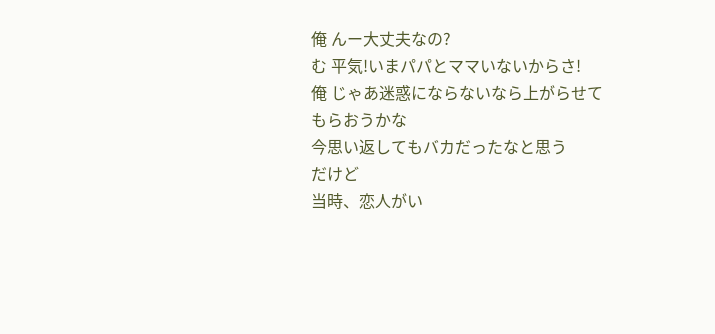俺 んー大丈夫なの?
む 平気!いまパパとママいないからさ!
俺 じゃあ迷惑にならないなら上がらせてもらおうかな
今思い返してもバカだったなと思う
だけど
当時、恋人がい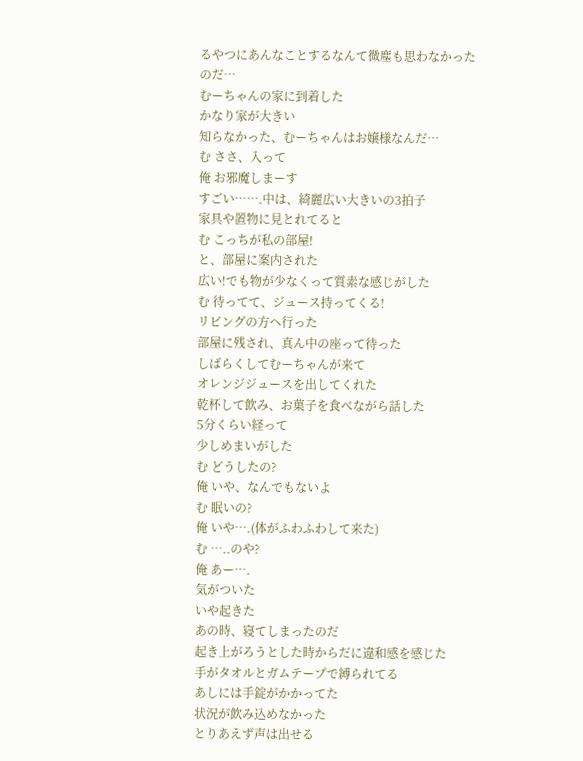るやつにあんなことするなんて微塵も思わなかったのだ…
むーちゃんの家に到着した
かなり家が大きい
知らなかった、むーちゃんはお嬢様なんだ…
む ささ、入って
俺 お邪魔しまーす
すごい…….中は、綺麗広い大きいの3拍子
家具や置物に見とれてると
む こっちが私の部屋!
と、部屋に案内された
広い!でも物が少なくって質素な感じがした
む 待ってて、ジュース持ってくる!
リビングの方へ行った
部屋に残され、真ん中の座って待った
しばらくしてむーちゃんが来て
オレンジジュースを出してくれた
乾杯して飲み、お菓子を食べながら話した
5分くらい経って
少しめまいがした
む どうしたの?
俺 いや、なんでもないよ
む 眠いの?
俺 いや….(体がふわふわして来た)
む …..のや?
俺 あー….
気がついた
いや起きた
あの時、寝てしまったのだ
起き上がろうとした時からだに違和感を感じた
手がタオルとガムテープで縛られてる
あしには手錠がかかってた
状況が飲み込めなかった
とりあえず声は出せる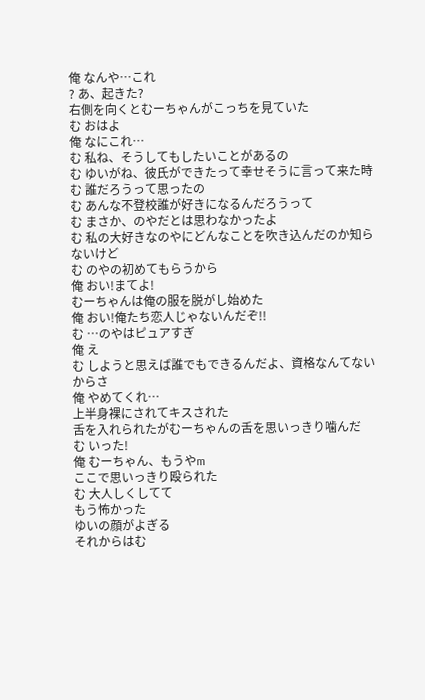俺 なんや…これ
? あ、起きた?
右側を向くとむーちゃんがこっちを見ていた
む おはよ
俺 なにこれ…
む 私ね、そうしてもしたいことがあるの
む ゆいがね、彼氏ができたって幸せそうに言って来た時
む 誰だろうって思ったの
む あんな不登校誰が好きになるんだろうって
む まさか、のやだとは思わなかったよ
む 私の大好きなのやにどんなことを吹き込んだのか知らないけど
む のやの初めてもらうから
俺 おい!まてよ!
むーちゃんは俺の服を脱がし始めた
俺 おい!俺たち恋人じゃないんだぞ!!
む …のやはピュアすぎ
俺 え
む しようと思えば誰でもできるんだよ、資格なんてないからさ
俺 やめてくれ…
上半身裸にされてキスされた
舌を入れられたがむーちゃんの舌を思いっきり噛んだ
む いった!
俺 むーちゃん、もうやm
ここで思いっきり殴られた
む 大人しくしてて
もう怖かった
ゆいの顔がよぎる
それからはむ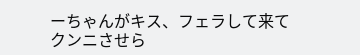ーちゃんがキス、フェラして来て
クンニさせら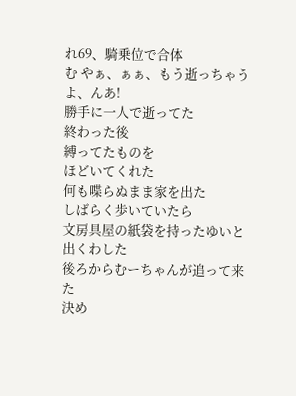れ69、騎乗位で合体
む やぁ、ぁぁ、もう逝っちゃうよ、んあ!
勝手に一人で逝ってた
終わった後
縛ってたものを
ほどいてくれた
何も喋らぬまま家を出た
しばらく歩いていたら
文房具屋の紙袋を持ったゆいと出くわした
後ろからむーちゃんが追って来た
決め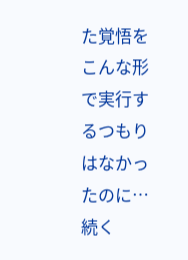た覚悟をこんな形で実行するつもりはなかったのに…
続く